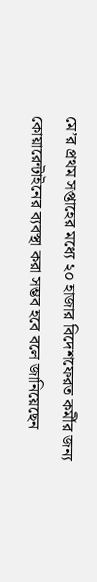মে’র প্রথম সপ্তাহের মধ্যে ২০ হাজার বিদেশফেরত কর্মীর জন্য কোয়ারেন্টাইনের ব্যবস্থা করা সম্ভব হবে বলে জানিয়েছেন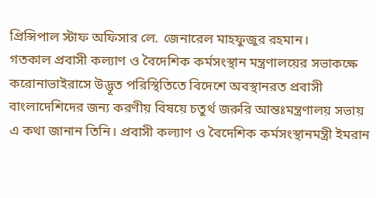প্রিন্সিপাল স্টাফ অফিসার লে. জেনারেল মাহফুজুর রহমান।
গতকাল প্রবাসী কল্যাণ ও বৈদেশিক কর্মসংস্থান মন্ত্রণালয়ের সভাকক্ষে করোনাভাইরাসে উদ্ভূত পরিস্থিতিতে বিদেশে অবস্থানরত প্রবাসী বাংলাদেশিদের জন্য করণীয় বিষয়ে চতুর্থ জরুরি আন্তঃমন্ত্রণালয় সভায় এ কথা জানান তিনি। প্রবাসী কল্যাণ ও বৈদেশিক কর্মসংস্থানমন্ত্রী ইমরান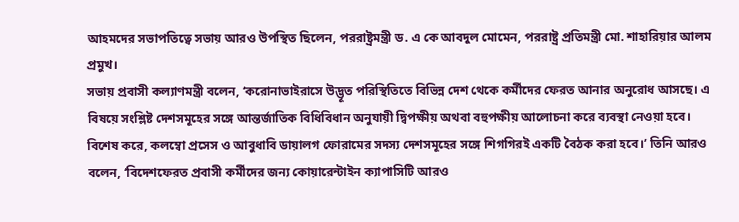আহমদের সভাপতিত্বে সভায় আরও উপস্থিত ছিলেন, পররাষ্ট্রমন্ত্রী ড. এ কে আবদুল মোমেন, পররাষ্ট্র প্রতিমন্ত্রী মো. শাহারিয়ার আলম প্রমুখ।
সভায় প্রবাসী কল্যাণমন্ত্রী বলেন, ‘করোনাভাইরাসে উদ্ভূত পরিস্থিতিতে বিভিন্ন দেশ থেকে কর্মীদের ফেরত আনার অনুরোধ আসছে। এ বিষয়ে সংশ্লিষ্ট দেশসমূহের সঙ্গে আন্তর্জাতিক বিধিবিধান অনুযায়ী দ্বিপক্ষীয় অথবা বহুপক্ষীয় আলোচনা করে ব্যবস্থা নেওয়া হবে। বিশেষ করে, কলম্বো প্রসেস ও আবুধাবি ডায়ালগ ফোরামের সদস্য দেশসমূহের সঙ্গে শিগগিরই একটি বৈঠক করা হবে।’ তিনি আরও বলেন, ‘বিদেশফেরত প্রবাসী কর্মীদের জন্য কোয়ারেন্টাইন ক্যাপাসিটি আরও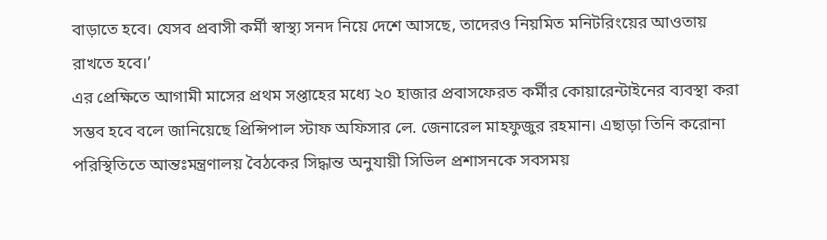বাড়াতে হবে। যেসব প্রবাসী কর্মী স্বাস্থ্য সনদ নিয়ে দেশে আসছে, তাদেরও নিয়মিত মনিটরিংয়ের আওতায় রাখতে হবে।’
এর প্রেক্ষিতে আগামী মাসের প্রথম সপ্তাহের মধ্যে ২০ হাজার প্রবাসফেরত কর্মীর কোয়ারেন্টাইনের ব্যবস্থা করা সম্ভব হবে বলে জানিয়েছে প্রিন্সিপাল স্টাফ অফিসার লে. জেনারেল মাহফুজুর রহমান। এছাড়া তিনি করোনা পরিস্থিতিতে আন্তঃমন্ত্রণালয় বৈঠকের সিদ্ধান্ত অনুযায়ী সিভিল প্রশাসনকে সবসময়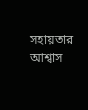সহায়তার আশ্বাস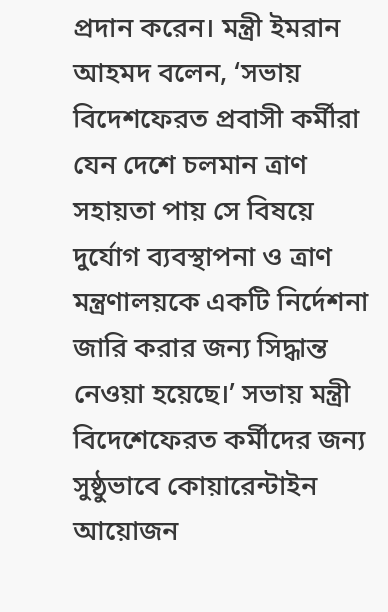প্রদান করেন। মন্ত্রী ইমরান আহমদ বলেন, ‘সভায় বিদেশফেরত প্রবাসী কর্মীরা যেন দেশে চলমান ত্রাণ সহায়তা পায় সে বিষয়ে দুর্যোগ ব্যবস্থাপনা ও ত্রাণ মন্ত্রণালয়কে একটি নির্দেশনা জারি করার জন্য সিদ্ধান্ত নেওয়া হয়েছে।’ সভায় মন্ত্রী বিদেশেফেরত কর্মীদের জন্য সুষ্ঠুভাবে কোয়ারেন্টাইন আয়োজন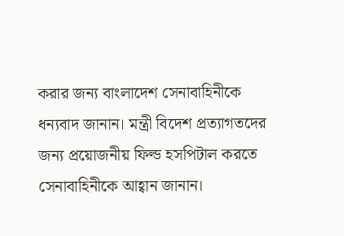করার জন্য বাংলাদেশ সেনাবাহিনীকে ধন্যবাদ জানান। মন্ত্রী বিদেশ প্রত্যাগতদের জন্য প্রয়োজনীয় ফিল্ড হসপিটাল করতে সেনাবাহিনীকে আহ্বান জানান।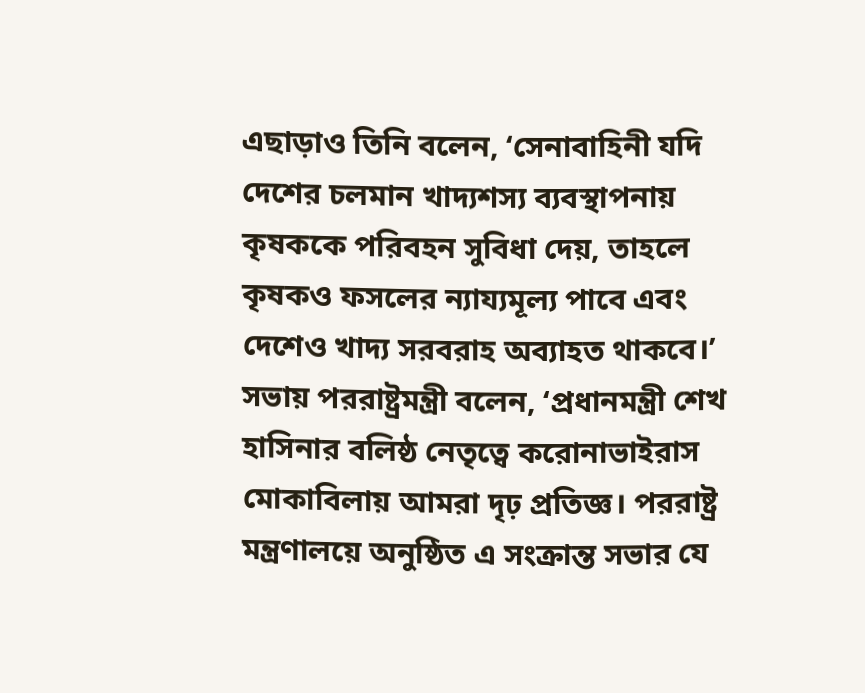এছাড়াও তিনি বলেন, ‘সেনাবাহিনী যদি দেশের চলমান খাদ্যশস্য ব্যবস্থাপনায় কৃষককে পরিবহন সুবিধা দেয়, তাহলে কৃষকও ফসলের ন্যায্যমূল্য পাবে এবং দেশেও খাদ্য সরবরাহ অব্যাহত থাকবে।’
সভায় পররাষ্ট্রমন্ত্রী বলেন, ‘প্রধানমন্ত্রী শেখ হাসিনার বলিষ্ঠ নেতৃত্বে করোনাভাইরাস মোকাবিলায় আমরা দৃঢ় প্রতিজ্ঞ। পররাষ্ট্র মন্ত্রণালয়ে অনুষ্ঠিত এ সংক্রান্ত সভার যে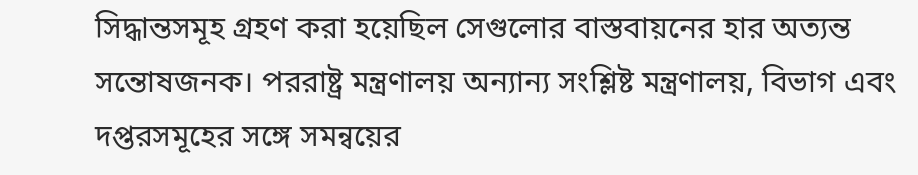সিদ্ধান্তসমূহ গ্রহণ করা হয়েছিল সেগুলোর বাস্তবায়নের হার অত্যন্ত সন্তোষজনক। পররাষ্ট্র মন্ত্রণালয় অন্যান্য সংশ্লিষ্ট মন্ত্রণালয়, বিভাগ এবং দপ্তরসমূহের সঙ্গে সমন্বয়ের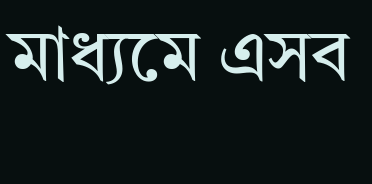মাধ্যমে এসব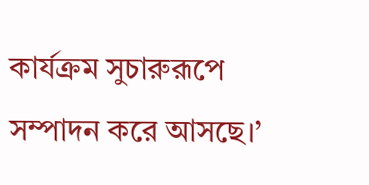কার্যক্রম সুচারুরূপে সম্পাদন করে আসছে।’